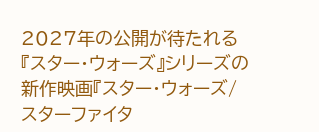2027年の公開が待たれる『スター・ウォーズ』シリーズの新作映画『スター・ウォーズ/スターファイタ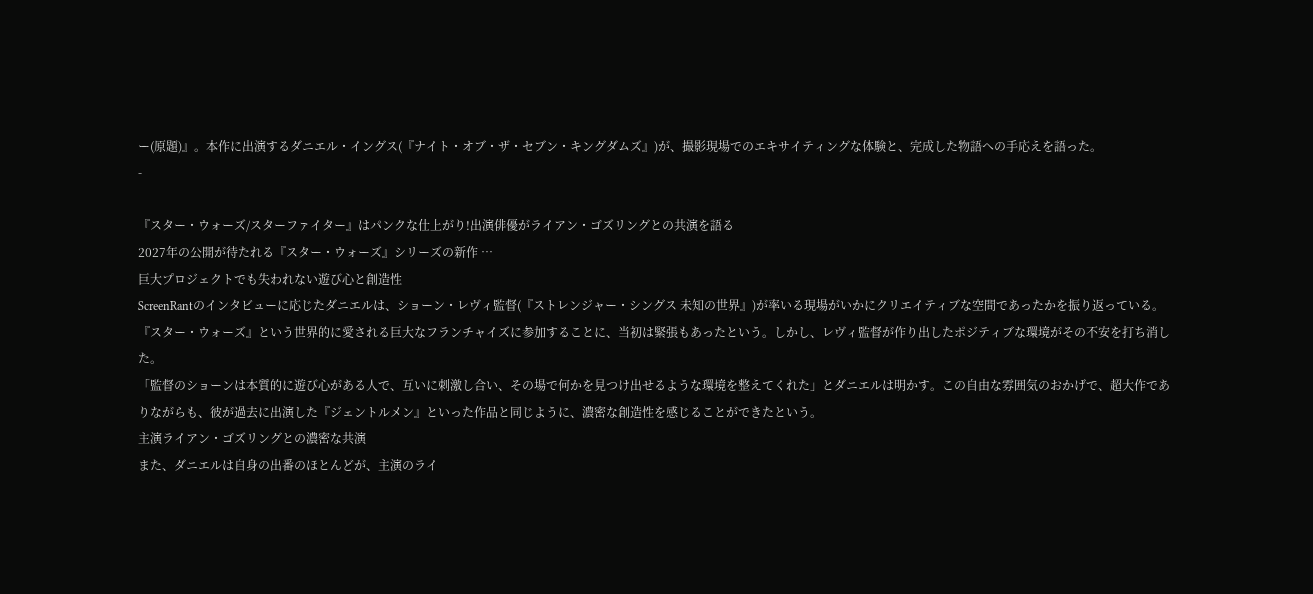ー(原題)』。本作に出演するダニエル・イングス(『ナイト・オブ・ザ・セブン・キングダムズ』)が、撮影現場でのエキサイティングな体験と、完成した物語への手応えを語った。
-

『スター・ウォーズ/スターファイター』はパンクな仕上がり!出演俳優がライアン・ゴズリングとの共演を語る
2027年の公開が待たれる『スター・ウォーズ』シリーズの新作 …
巨大プロジェクトでも失われない遊び心と創造性
ScreenRantのインタビューに応じたダニエルは、ショーン・レヴィ監督(『ストレンジャー・シングス 未知の世界』)が率いる現場がいかにクリエイティブな空間であったかを振り返っている。『スター・ウォーズ』という世界的に愛される巨大なフランチャイズに参加することに、当初は緊張もあったという。しかし、レヴィ監督が作り出したポジティブな環境がその不安を打ち消した。
「監督のショーンは本質的に遊び心がある人で、互いに刺激し合い、その場で何かを見つけ出せるような環境を整えてくれた」とダニエルは明かす。この自由な雰囲気のおかげで、超大作でありながらも、彼が過去に出演した『ジェントルメン』といった作品と同じように、濃密な創造性を感じることができたという。
主演ライアン・ゴズリングとの濃密な共演
また、ダニエルは自身の出番のほとんどが、主演のライ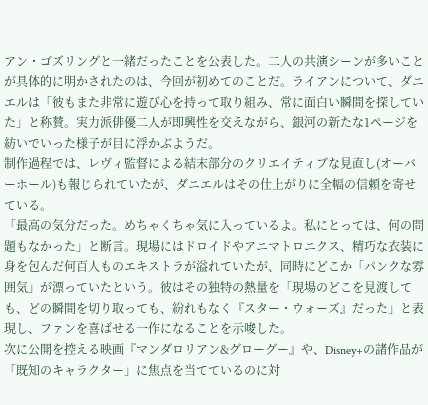アン・ゴズリングと一緒だったことを公表した。二人の共演シーンが多いことが具体的に明かされたのは、今回が初めてのことだ。ライアンについて、ダニエルは「彼もまた非常に遊び心を持って取り組み、常に面白い瞬間を探していた」と称賛。実力派俳優二人が即興性を交えながら、銀河の新たな1ページを紡いでいった様子が目に浮かぶようだ。
制作過程では、レヴィ監督による結末部分のクリエイティブな見直し(オーバーホール)も報じられていたが、ダニエルはその仕上がりに全幅の信頼を寄せている。
「最高の気分だった。めちゃくちゃ気に入っているよ。私にとっては、何の問題もなかった」と断言。現場にはドロイドやアニマトロニクス、精巧な衣装に身を包んだ何百人ものエキストラが溢れていたが、同時にどこか「パンクな雰囲気」が漂っていたという。彼はその独特の熱量を「現場のどこを見渡しても、どの瞬間を切り取っても、紛れもなく『スター・ウォーズ』だった」と表現し、ファンを喜ばせる一作になることを示唆した。
次に公開を控える映画『マンダロリアン&グローグー』や、Disney+の諸作品が「既知のキャラクター」に焦点を当てているのに対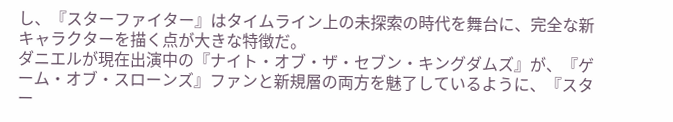し、『スターファイター』はタイムライン上の未探索の時代を舞台に、完全な新キャラクターを描く点が大きな特徴だ。
ダニエルが現在出演中の『ナイト・オブ・ザ・セブン・キングダムズ』が、『ゲーム・オブ・スローンズ』ファンと新規層の両方を魅了しているように、『スター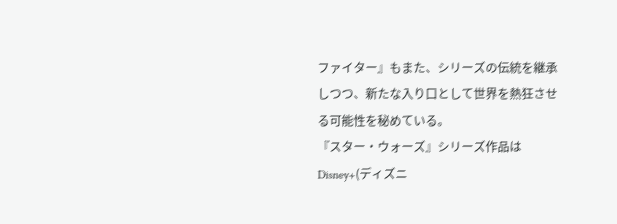ファイター』もまた、シリーズの伝統を継承しつつ、新たな入り口として世界を熱狂させる可能性を秘めている。
『スター・ウォーズ』シリーズ作品はDisney+(ディズニ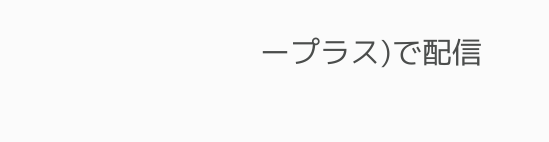ープラス)で配信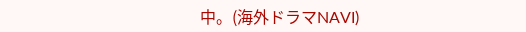中。(海外ドラマNAVI)